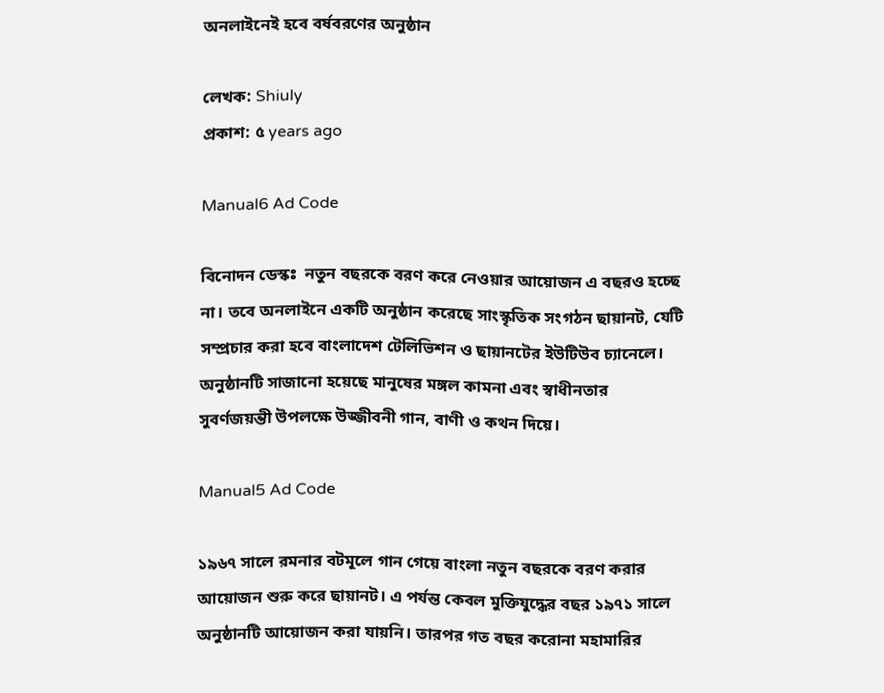অনলাইনেই হবে বর্ষবরণের অনুষ্ঠান

লেখক: Shiuly
প্রকাশ: ৫ years ago

Manual6 Ad Code

বিনোদন ডেস্কঃ  নতুন বছরকে বরণ করে নেওয়ার আয়োজন এ বছরও হচ্ছে না। তবে অনলাইনে একটি অনুষ্ঠান করেছে সাংস্কৃতিক সংগঠন ছায়ানট, যেটি সম্প্রচার করা হবে বাংলাদেশ টেলিভিশন ও ছায়ানটের ইউটিউব চ্যানেলে। অনুষ্ঠানটি সাজানো হয়েছে মানুষের মঙ্গল কামনা এবং স্বাধীনতার সুবর্ণজয়ন্তী উপলক্ষে উজ্জীবনী গান, বাণী ও কথন দিয়ে।

Manual5 Ad Code

১৯৬৭ সালে রমনার বটমূলে গান গেয়ে বাংলা নতুন বছরকে বরণ করার আয়োজন শুরু করে ছায়ানট। এ পর্যন্ত কেবল মুক্তিযুদ্ধের বছর ১৯৭১ সালে অনুষ্ঠানটি আয়োজন করা যায়নি। তারপর গত বছর করোনা মহামারির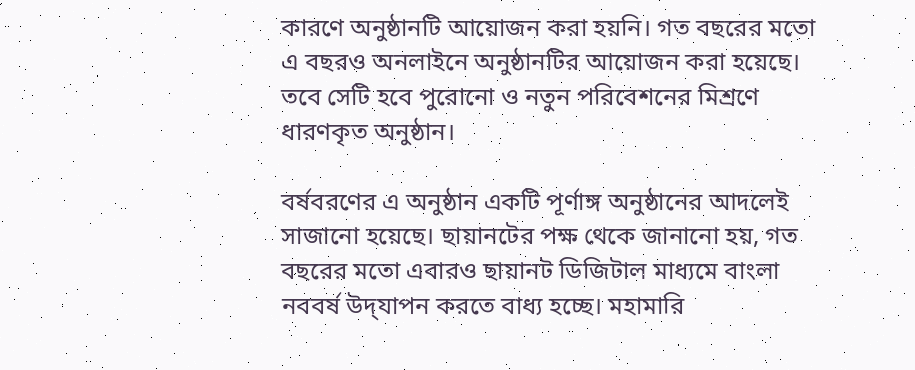কারণে অনুষ্ঠানটি আয়োজন করা হয়নি। গত বছরের মতো এ বছরও অনলাইনে অনুষ্ঠানটির আয়োজন করা হয়েছে। তবে সেটি হবে পুরোনো ও নতুন পরিবেশনের মিশ্রণে ধারণকৃত অনুষ্ঠান।

বর্ষবরণের এ অনুষ্ঠান একটি পূর্ণাঙ্গ অনুষ্ঠানের আদলেই সাজানো হয়েছে। ছায়ানটের পক্ষ থেকে জানানো হয়, গত বছরের মতো এবারও ছায়ানট ডিজিটাল মাধ্যমে বাংলা নববর্ষ উদ্‌যাপন করতে বাধ্য হচ্ছে। মহামারি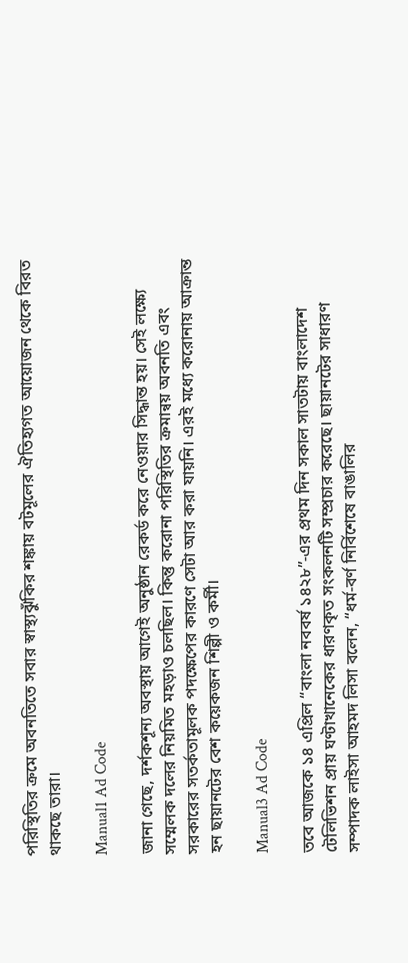পরিস্থিতির ক্রমে অবনতিতে সবার স্বাস্থ্যঝুঁকির শঙ্কায় বটমূলের ঐতিহ্যগত আয়োজন থেকে বিরত থাকছে তারা।

Manual1 Ad Code

জানা গেছে, দর্শকশূন্য অবস্থায় আগেই অনুষ্ঠান রেকর্ড করে নেওয়ার সিদ্ধান্ত হয়। সেই লক্ষ্যে সম্মেলক দলের নিয়মিত মহড়াও চলছিল। কিন্তু করোনা পরিস্থিতির ক্রমান্বয় অবনতি এবং সরকারের সতর্কতামূলক পদক্ষেপের কারণে সেটা আর করা যায়নি। এরই মধ্যে করোনায় আক্রান্ত হন ছায়ানটের বেশ কয়েকজন শিল্পী ও কর্মী।

Manual3 Ad Code

তবে আজকে ১৪ এপ্রিল “বাংলা নববর্ষ ১৪২৮”-এর প্রথম দিন সকাল সাতটায় বাংলাদেশ টেলিভিশন প্রায় ঘণ্টাখানেকের ধারণকৃত সংকলনটি সম্প্রচার করেছে। ছায়ানটের সাধারণ সম্পাদক লাইসা আহমদ লিসা বলেন, “ধর্ম-বর্ণ নির্বিশেষে বাঙালির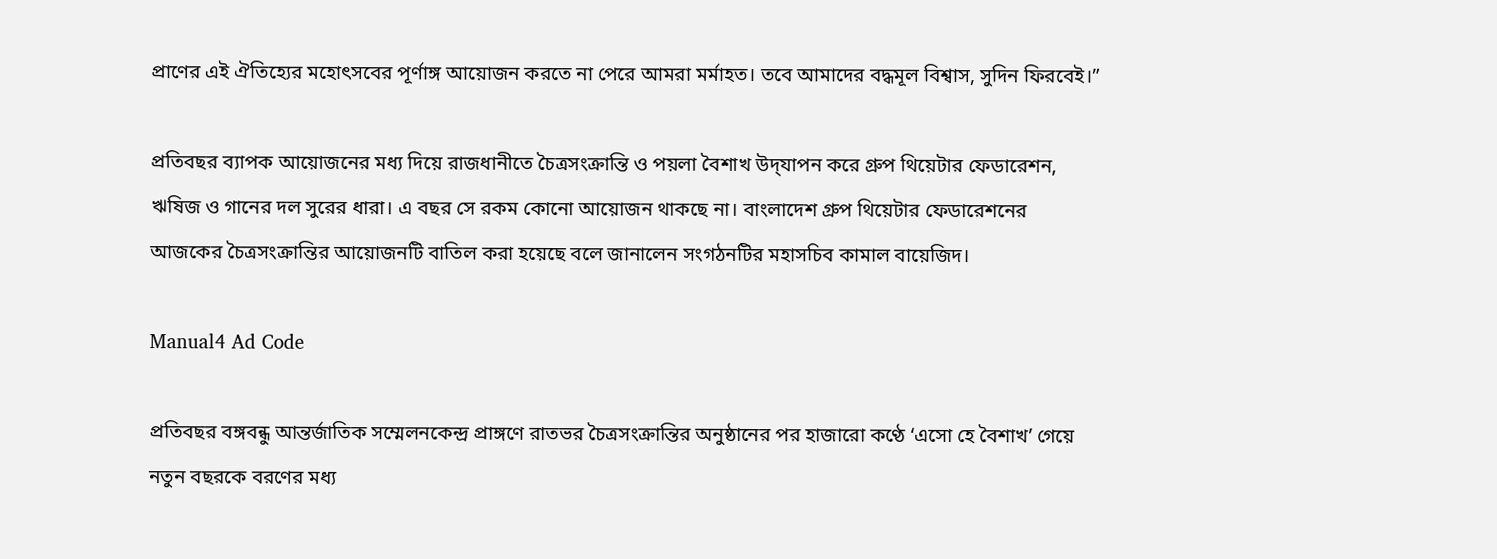প্রাণের এই ঐতিহ্যের মহোৎসবের পূর্ণাঙ্গ আয়োজন করতে না পেরে আমরা মর্মাহত। তবে আমাদের বদ্ধমূল বিশ্বাস, সুদিন ফিরবেই।”

প্রতিবছর ব্যাপক আয়োজনের মধ্য দিয়ে রাজধানীতে চৈত্রসংক্রান্তি ও পয়লা বৈশাখ উদ্‌যাপন করে গ্রুপ থিয়েটার ফেডারেশন, ঋষিজ ও গানের দল সুরের ধারা। এ বছর সে রকম কোনো আয়োজন থাকছে না। বাংলাদেশ গ্রুপ থিয়েটার ফেডারেশনের আজকের চৈত্রসংক্রান্তির আয়োজনটি বাতিল করা হয়েছে বলে জানালেন সংগঠনটির মহাসচিব কামাল বায়েজিদ।

Manual4 Ad Code

প্রতিবছর বঙ্গবন্ধু আন্তর্জাতিক সম্মেলনকেন্দ্র প্রাঙ্গণে রাতভর চৈত্রসংক্রান্তির অনুষ্ঠানের পর হাজারো কণ্ঠে ‘এসো হে বৈশাখ’ গেয়ে নতুন বছরকে বরণের মধ্য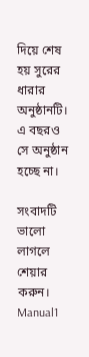দিয়ে শেষ হয় সুরের ধারার অনুষ্ঠানটি। এ বছরও সে অনুষ্ঠান হচ্ছে না।

সংবাদটি ভালো লাগলে শেয়ার করুন।
Manual1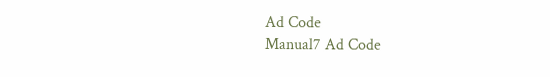Ad Code
Manual7 Ad Code